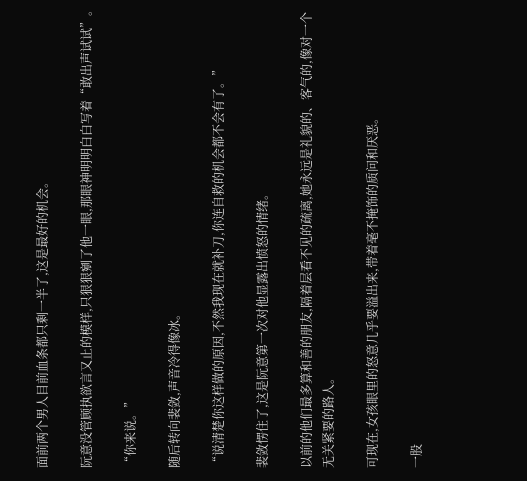面前两个男人目前血条都只剩一半了,这是最好的机会。

阮意没管顾执欲言又止的模样,只狠狠剜了他一眼,那眼神明明白白写着“敢出声试试”。

“你来说。”

随后转向裴敛,声音冷得像冰。

“说清楚你这样做的原因,不然我现在就补刀,你连自救的机会都不会有了。”

裴敛愣住了,这是阮意第一次对他显露出愤怒的情绪。

以前的他们最多算和善的朋友,隔着层看不见的疏离,她永远是礼貌的、客气的,像对一个无关紧要的路人。

可现在,女孩眼里的怒意几乎要溢出来,带着毫不掩饰的质问和厌恶。

一股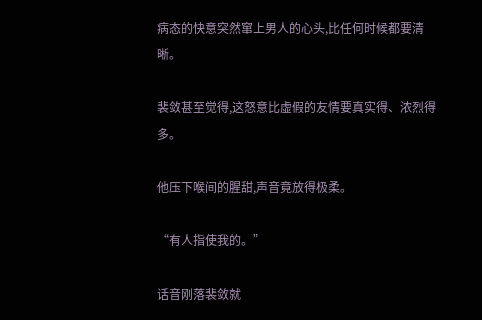病态的快意突然窜上男人的心头,比任何时候都要清晰。

裴敛甚至觉得,这怒意比虚假的友情要真实得、浓烈得多。

他压下喉间的腥甜,声音竟放得极柔。

“有人指使我的。”

话音刚落裴敛就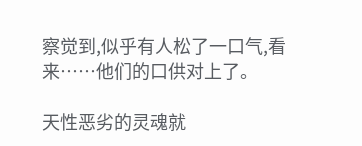察觉到,似乎有人松了一口气,看来……他们的口供对上了。

天性恶劣的灵魂就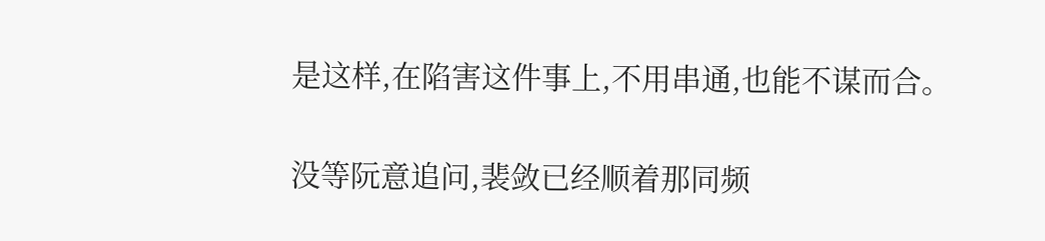是这样,在陷害这件事上,不用串通,也能不谋而合。

没等阮意追问,裴敛已经顺着那同频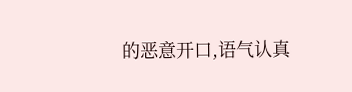的恶意开口,语气认真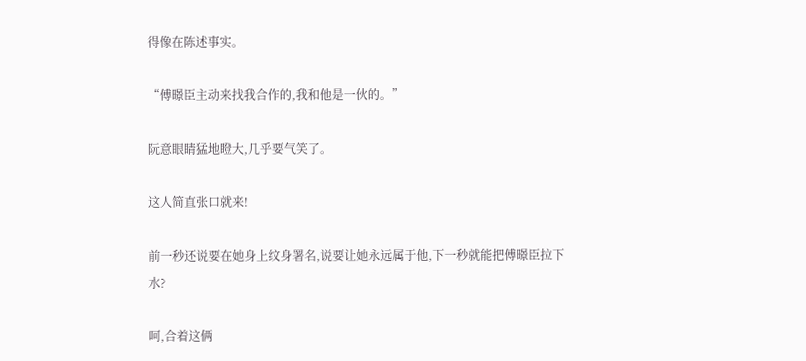得像在陈述事实。

“傅暻臣主动来找我合作的,我和他是一伙的。”

阮意眼睛猛地瞪大,几乎要气笑了。

这人简直张口就来!

前一秒还说要在她身上纹身署名,说要让她永远属于他,下一秒就能把傅暻臣拉下水?

呵,合着这俩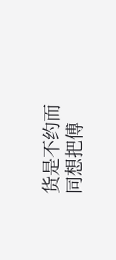货是不约而同想把傅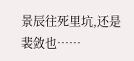景辰往死里坑,还是裴敛也……